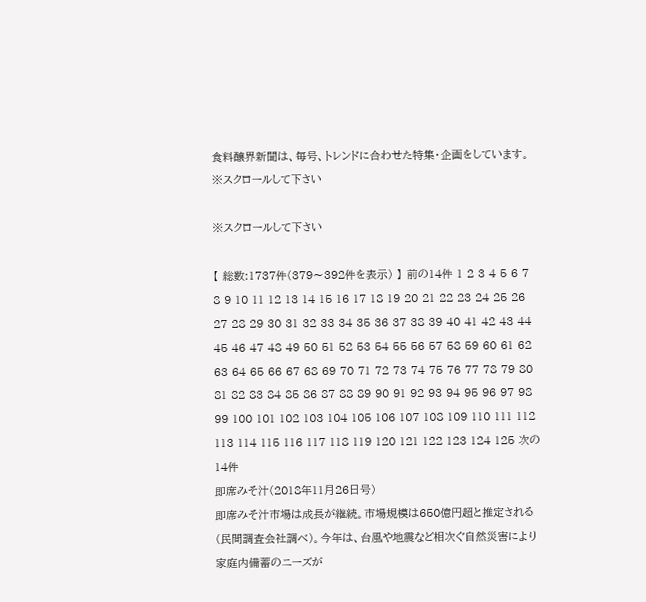食料醸界新聞は、毎号、トレンドに合わせた特集・企画をしています。
※スクロールして下さい

※スクロールして下さい

【 総数:1737件(379〜392件を表示) 】 前の14件 1 2 3 4 5 6 7 8 9 10 11 12 13 14 15 16 17 18 19 20 21 22 23 24 25 26 27 28 29 30 31 32 33 34 35 36 37 38 39 40 41 42 43 44 45 46 47 48 49 50 51 52 53 54 55 56 57 58 59 60 61 62 63 64 65 66 67 68 69 70 71 72 73 74 75 76 77 78 79 80 81 82 83 84 85 86 87 88 89 90 91 92 93 94 95 96 97 98 99 100 101 102 103 104 105 106 107 108 109 110 111 112 113 114 115 116 117 118 119 120 121 122 123 124 125 次の14件
即席みそ汁(2018年11月26日号)
即席みそ汁市場は成長が継続。市場規模は650億円超と推定される(民間調査会社調べ)。今年は、台風や地震など相次ぐ自然災害により家庭内備蓄のニーズが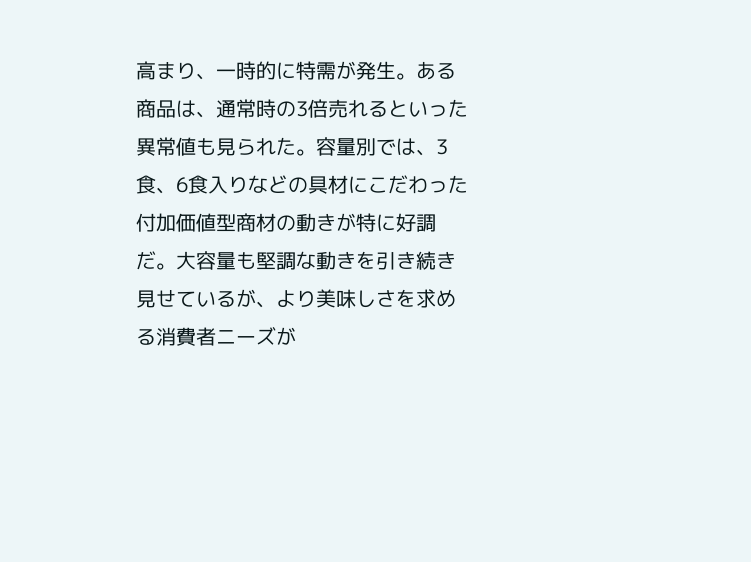高まり、一時的に特需が発生。ある商品は、通常時の3倍売れるといった異常値も見られた。容量別では、3食、6食入りなどの具材にこだわった付加価値型商材の動きが特に好調だ。大容量も堅調な動きを引き続き見せているが、より美味しさを求める消費者ニーズが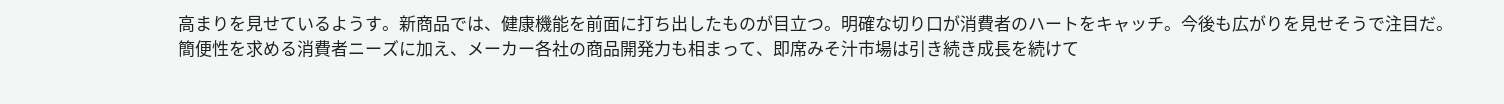高まりを見せているようす。新商品では、健康機能を前面に打ち出したものが目立つ。明確な切り口が消費者のハートをキャッチ。今後も広がりを見せそうで注目だ。
簡便性を求める消費者ニーズに加え、メーカー各社の商品開発力も相まって、即席みそ汁市場は引き続き成長を続けて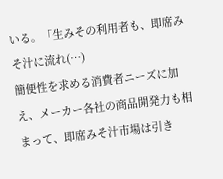いる。「生みその利用者も、即席みそ汁に流れ(…)
簡便性を求める消費者ニーズに加え、メーカー各社の商品開発力も相まって、即席みそ汁市場は引き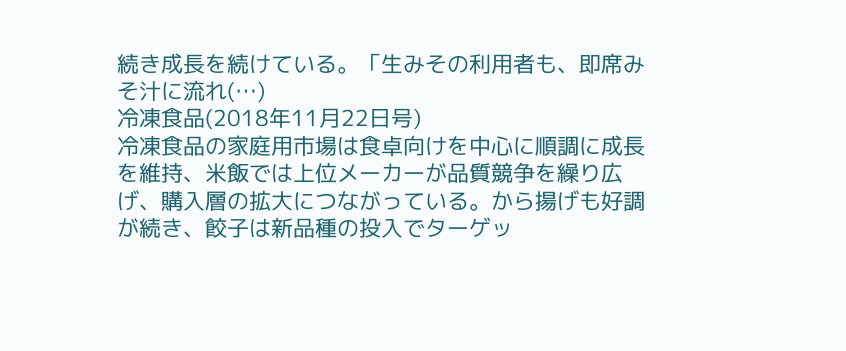続き成長を続けている。「生みその利用者も、即席みそ汁に流れ(…)
冷凍食品(2018年11月22日号)
冷凍食品の家庭用市場は食卓向けを中心に順調に成長を維持、米飯では上位メーカーが品質競争を繰り広げ、購入層の拡大につながっている。から揚げも好調が続き、餃子は新品種の投入でターゲッ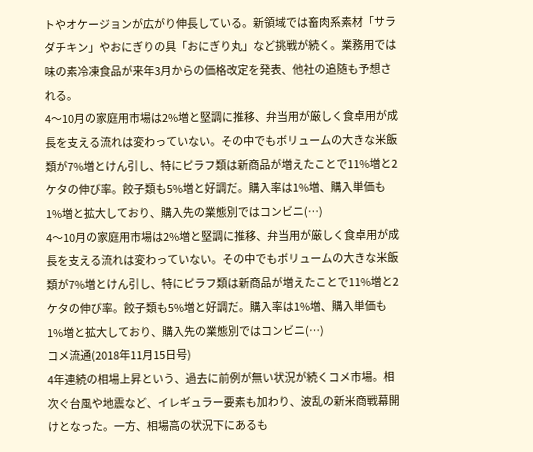トやオケージョンが広がり伸長している。新領域では畜肉系素材「サラダチキン」やおにぎりの具「おにぎり丸」など挑戦が続く。業務用では味の素冷凍食品が来年3月からの価格改定を発表、他社の追随も予想される。
4〜10月の家庭用市場は2%増と堅調に推移、弁当用が厳しく食卓用が成長を支える流れは変わっていない。その中でもボリュームの大きな米飯類が7%増とけん引し、特にピラフ類は新商品が増えたことで11%増と2ケタの伸び率。餃子類も5%増と好調だ。購入率は1%増、購入単価も1%増と拡大しており、購入先の業態別ではコンビニ(…)
4〜10月の家庭用市場は2%増と堅調に推移、弁当用が厳しく食卓用が成長を支える流れは変わっていない。その中でもボリュームの大きな米飯類が7%増とけん引し、特にピラフ類は新商品が増えたことで11%増と2ケタの伸び率。餃子類も5%増と好調だ。購入率は1%増、購入単価も1%増と拡大しており、購入先の業態別ではコンビニ(…)
コメ流通(2018年11月15日号)
4年連続の相場上昇という、過去に前例が無い状況が続くコメ市場。相次ぐ台風や地震など、イレギュラー要素も加わり、波乱の新米商戦幕開けとなった。一方、相場高の状況下にあるも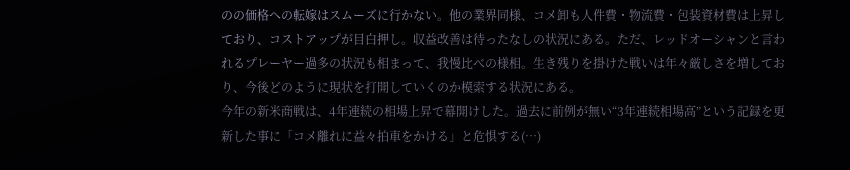のの価格への転嫁はスムーズに行かない。他の業界同様、コメ卸も人件費・物流費・包装資材費は上昇しており、コストアップが目白押し。収益改善は待ったなしの状況にある。ただ、レッドオーシャンと言われるプレーヤー過多の状況も相まって、我慢比べの様相。生き残りを掛けた戦いは年々厳しさを増しており、今後どのように現状を打開していくのか模索する状況にある。
今年の新米商戦は、4年連続の相場上昇で幕開けした。過去に前例が無い“3年連続相場高”という記録を更新した事に「コメ離れに益々拍車をかける」と危惧する(…)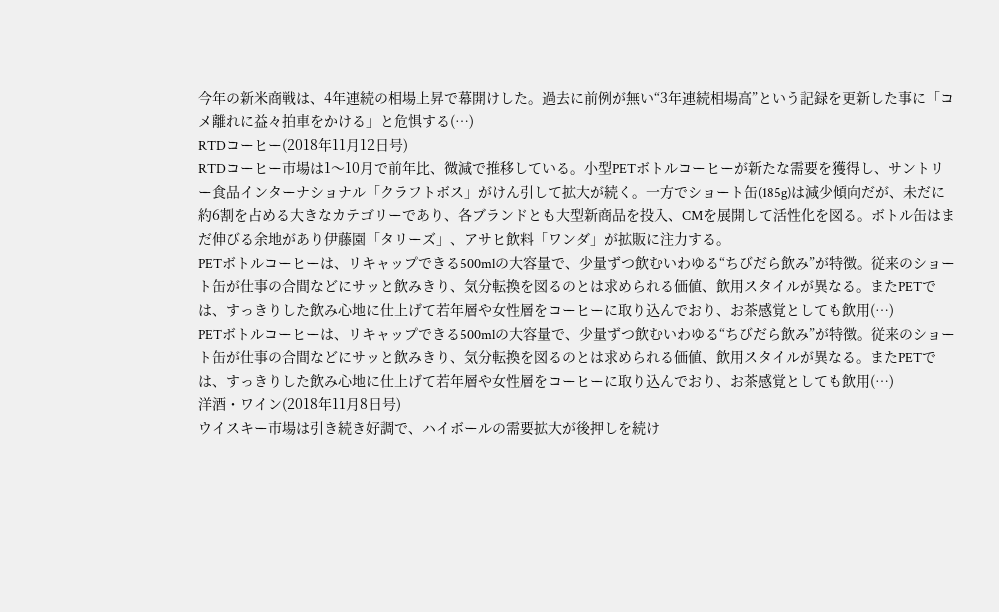今年の新米商戦は、4年連続の相場上昇で幕開けした。過去に前例が無い“3年連続相場高”という記録を更新した事に「コメ離れに益々拍車をかける」と危惧する(…)
RTDコーヒー(2018年11月12日号)
RTDコーヒー市場は1〜10月で前年比、微減で推移している。小型PETボトルコーヒーが新たな需要を獲得し、サントリー食品インターナショナル「クラフトボス」がけん引して拡大が続く。一方でショート缶(185g)は減少傾向だが、未だに約6割を占める大きなカテゴリーであり、各ブランドとも大型新商品を投入、CMを展開して活性化を図る。ボトル缶はまだ伸びる余地があり伊藤園「タリーズ」、アサヒ飲料「ワンダ」が拡販に注力する。
PETボトルコーヒーは、リキャップできる500mlの大容量で、少量ずつ飲むいわゆる“ちびだら飲み”が特徴。従来のショート缶が仕事の合間などにサッと飲みきり、気分転換を図るのとは求められる価値、飲用スタイルが異なる。またPETでは、すっきりした飲み心地に仕上げて若年層や女性層をコーヒーに取り込んでおり、お茶感覚としても飲用(…)
PETボトルコーヒーは、リキャップできる500mlの大容量で、少量ずつ飲むいわゆる“ちびだら飲み”が特徴。従来のショート缶が仕事の合間などにサッと飲みきり、気分転換を図るのとは求められる価値、飲用スタイルが異なる。またPETでは、すっきりした飲み心地に仕上げて若年層や女性層をコーヒーに取り込んでおり、お茶感覚としても飲用(…)
洋酒・ワイン(2018年11月8日号)
ウイスキー市場は引き続き好調で、ハイボールの需要拡大が後押しを続け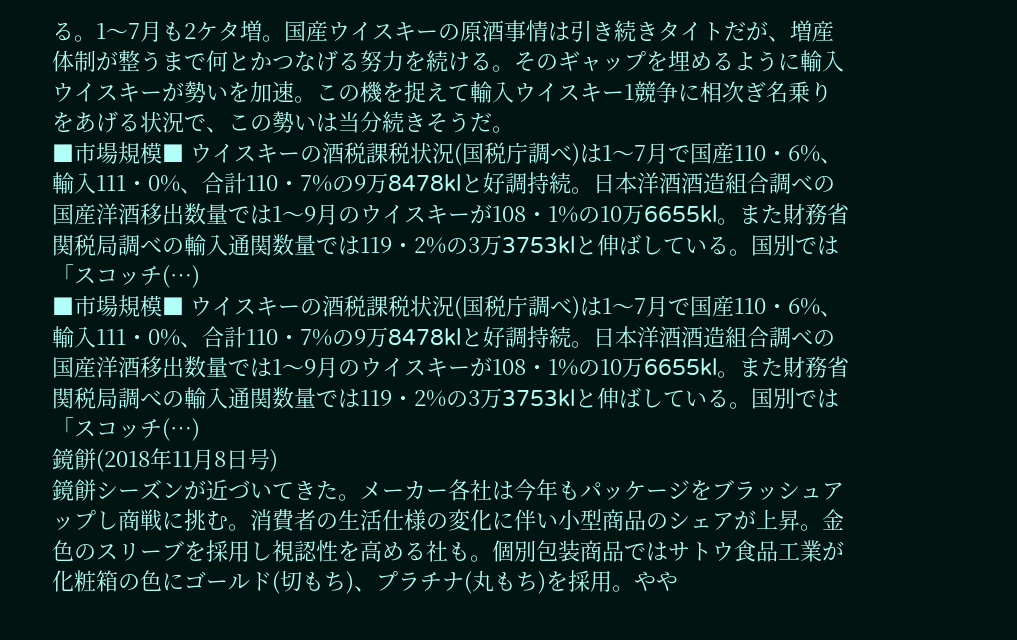る。1〜7月も2ケタ増。国産ウイスキーの原酒事情は引き続きタイトだが、増産体制が整うまで何とかつなげる努力を続ける。そのギャップを埋めるように輸入ウイスキーが勢いを加速。この機を捉えて輸入ウイスキー1競争に相次ぎ名乗りをあげる状況で、この勢いは当分続きそうだ。
■市場規模■ ウイスキーの酒税課税状況(国税庁調べ)は1〜7月で国産110・6%、輸入111・0%、合計110・7%の9万8478klと好調持続。日本洋酒酒造組合調べの国産洋酒移出数量では1〜9月のウイスキーが108・1%の10万6655kl。また財務省関税局調べの輸入通関数量では119・2%の3万3753klと伸ばしている。国別では「スコッチ(…)
■市場規模■ ウイスキーの酒税課税状況(国税庁調べ)は1〜7月で国産110・6%、輸入111・0%、合計110・7%の9万8478klと好調持続。日本洋酒酒造組合調べの国産洋酒移出数量では1〜9月のウイスキーが108・1%の10万6655kl。また財務省関税局調べの輸入通関数量では119・2%の3万3753klと伸ばしている。国別では「スコッチ(…)
鏡餅(2018年11月8日号)
鏡餅シーズンが近づいてきた。メーカー各社は今年もパッケージをブラッシュアップし商戦に挑む。消費者の生活仕様の変化に伴い小型商品のシェアが上昇。金色のスリーブを採用し視認性を高める社も。個別包装商品ではサトウ食品工業が化粧箱の色にゴールド(切もち)、プラチナ(丸もち)を採用。やや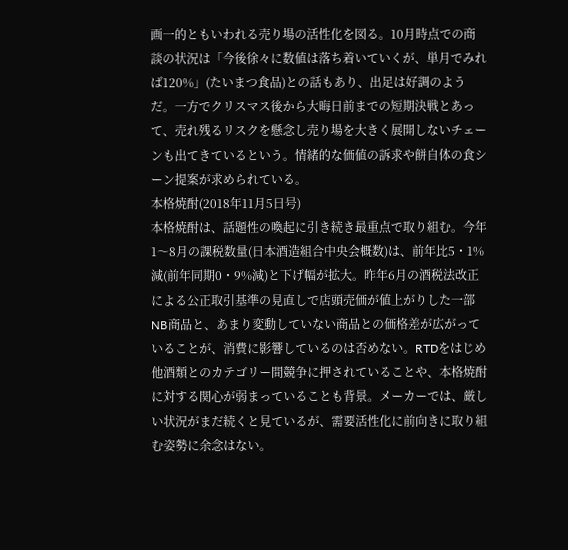画一的ともいわれる売り場の活性化を図る。10月時点での商談の状況は「今後徐々に数値は落ち着いていくが、単月でみれば120%」(たいまつ食品)との話もあり、出足は好調のようだ。一方でクリスマス後から大晦日前までの短期決戦とあって、売れ残るリスクを懸念し売り場を大きく展開しないチェーンも出てきているという。情緒的な価値の訴求や餅自体の食シーン提案が求められている。
本格焼酎(2018年11月5日号)
本格焼酎は、話題性の喚起に引き続き最重点で取り組む。今年1〜8月の課税数量(日本酒造組合中央会概数)は、前年比5・1%減(前年同期0・9%減)と下げ幅が拡大。昨年6月の酒税法改正による公正取引基準の見直しで店頭売価が値上がりした一部NB商品と、あまり変動していない商品との価格差が広がっていることが、消費に影響しているのは否めない。RTDをはじめ他酒類とのカテゴリー間競争に押されていることや、本格焼酎に対する関心が弱まっていることも背景。メーカーでは、厳しい状況がまだ続くと見ているが、需要活性化に前向きに取り組む姿勢に余念はない。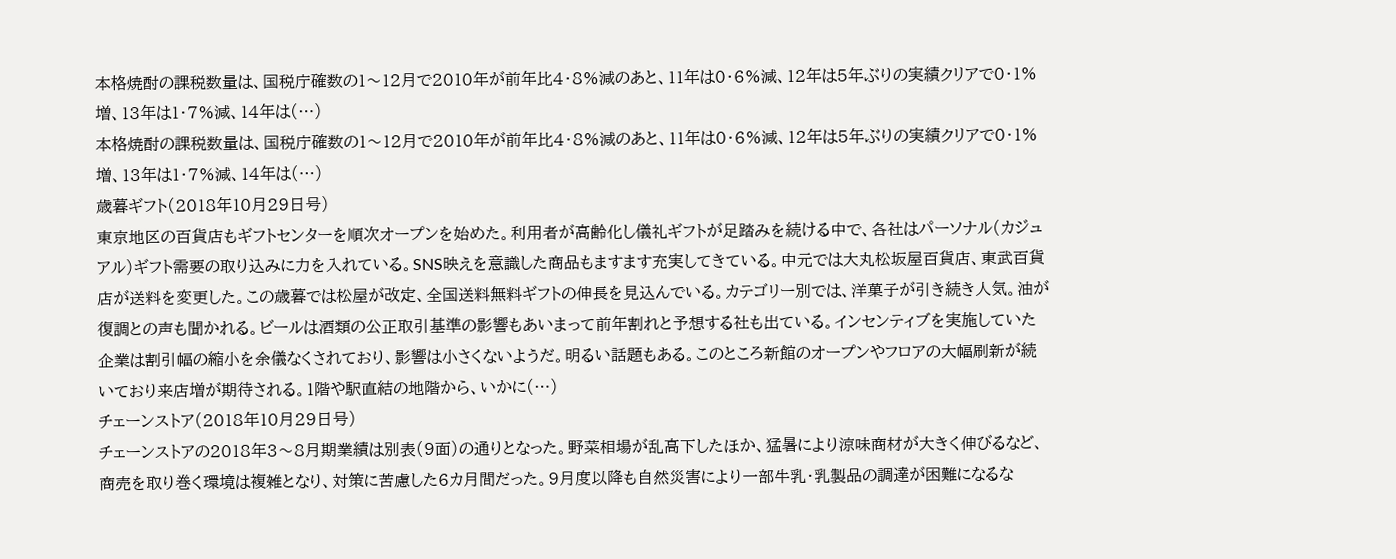本格焼酎の課税数量は、国税庁確数の1〜12月で2010年が前年比4・8%減のあと、11年は0・6%減、12年は5年ぶりの実績クリアで0・1%増、13年は1・7%減、14年は(…)
本格焼酎の課税数量は、国税庁確数の1〜12月で2010年が前年比4・8%減のあと、11年は0・6%減、12年は5年ぶりの実績クリアで0・1%増、13年は1・7%減、14年は(…)
歳暮ギフト(2018年10月29日号)
東京地区の百貨店もギフトセンターを順次オープンを始めた。利用者が高齢化し儀礼ギフトが足踏みを続ける中で、各社はパーソナル(カジュアル)ギフト需要の取り込みに力を入れている。SNS映えを意識した商品もますます充実してきている。中元では大丸松坂屋百貨店、東武百貨店が送料を変更した。この歳暮では松屋が改定、全国送料無料ギフトの伸長を見込んでいる。カテゴリー別では、洋菓子が引き続き人気。油が復調との声も聞かれる。ビールは酒類の公正取引基準の影響もあいまって前年割れと予想する社も出ている。インセンティブを実施していた企業は割引幅の縮小を余儀なくされており、影響は小さくないようだ。明るい話題もある。このところ新館のオープンやフロアの大幅刷新が続いており来店増が期待される。1階や駅直結の地階から、いかに(…)
チェーンストア(2018年10月29日号)
チェーンストアの2018年3〜8月期業績は別表(9面)の通りとなった。野菜相場が乱高下したほか、猛暑により涼味商材が大きく伸びるなど、商売を取り巻く環境は複雑となり、対策に苦慮した6カ月間だった。9月度以降も自然災害により一部牛乳・乳製品の調達が困難になるな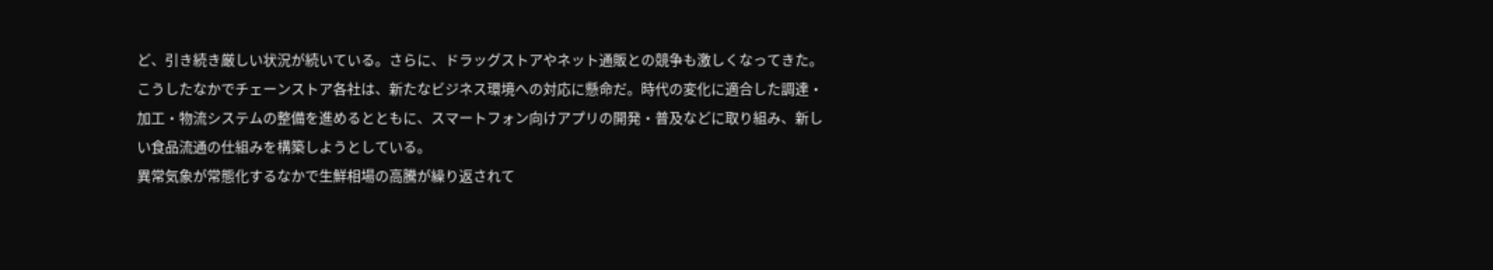ど、引き続き厳しい状況が続いている。さらに、ドラッグストアやネット通販との競争も激しくなってきた。こうしたなかでチェーンストア各社は、新たなビジネス環境への対応に懸命だ。時代の変化に適合した調達・加工・物流システムの整備を進めるとともに、スマートフォン向けアプリの開発・普及などに取り組み、新しい食品流通の仕組みを構築しようとしている。
異常気象が常態化するなかで生鮮相場の高騰が繰り返されて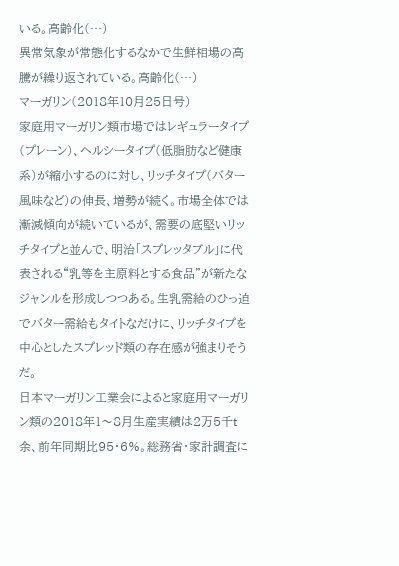いる。高齢化(…)
異常気象が常態化するなかで生鮮相場の高騰が繰り返されている。高齢化(…)
マーガリン(2018年10月25日号)
家庭用マーガリン類市場ではレギュラータイプ(プレーン)、ヘルシータイプ(低脂肪など健康系)が縮小するのに対し、リッチタイプ(バター風味など)の伸長、増勢が続く。市場全体では漸減傾向が続いているが、需要の底堅いリッチタイプと並んで、明治「スプレッタブル」に代表される“乳等を主原料とする食品”が新たなジャンルを形成しつつある。生乳需給のひっ迫でバター需給もタイトなだけに、リッチタイプを中心としたスプレッド類の存在感が強まりそうだ。
日本マーガリン工業会によると家庭用マーガリン類の2018年1〜8月生産実績は2万5千t余、前年同期比95・6%。総務省・家計調査に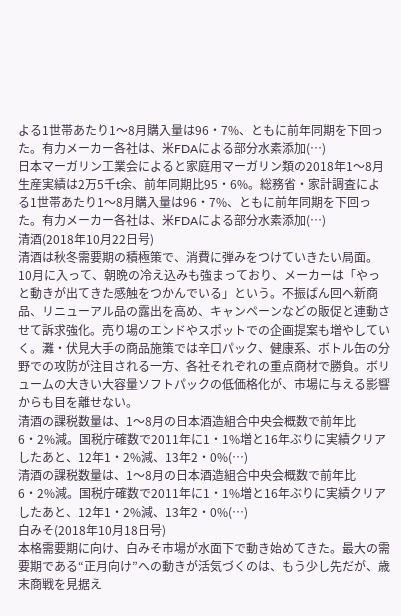よる1世帯あたり1〜8月購入量は96・7%、ともに前年同期を下回った。有力メーカー各社は、米FDAによる部分水素添加(…)
日本マーガリン工業会によると家庭用マーガリン類の2018年1〜8月生産実績は2万5千t余、前年同期比95・6%。総務省・家計調査による1世帯あたり1〜8月購入量は96・7%、ともに前年同期を下回った。有力メーカー各社は、米FDAによる部分水素添加(…)
清酒(2018年10月22日号)
清酒は秋冬需要期の積極策で、消費に弾みをつけていきたい局面。10月に入って、朝晩の冷え込みも強まっており、メーカーは「やっと動きが出てきた感触をつかんでいる」という。不振ばん回へ新商品、リニューアル品の露出を高め、キャンペーンなどの販促と連動させて訴求強化。売り場のエンドやスポットでの企画提案も増やしていく。灘・伏見大手の商品施策では辛口パック、健康系、ボトル缶の分野での攻防が注目される一方、各社それぞれの重点商材で勝負。ボリュームの大きい大容量ソフトパックの低価格化が、市場に与える影響からも目を離せない。
清酒の課税数量は、1〜8月の日本酒造組合中央会概数で前年比6・2%減。国税庁確数で2011年に1・1%増と16年ぶりに実績クリアしたあと、12年1・2%減、13年2・0%(…)
清酒の課税数量は、1〜8月の日本酒造組合中央会概数で前年比6・2%減。国税庁確数で2011年に1・1%増と16年ぶりに実績クリアしたあと、12年1・2%減、13年2・0%(…)
白みそ(2018年10月18日号)
本格需要期に向け、白みそ市場が水面下で動き始めてきた。最大の需要期である“正月向け”への動きが活気づくのは、もう少し先だが、歳末商戦を見据え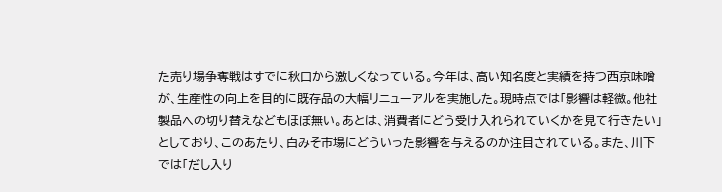た売り場争奪戦はすでに秋口から激しくなっている。今年は、高い知名度と実績を持つ西京味噌が、生産性の向上を目的に既存品の大幅リニューアルを実施した。現時点では「影響は軽微。他社製品への切り替えなどもほぼ無い。あとは、消費者にどう受け入れられていくかを見て行きたい」としており、このあたり、白みそ市場にどういった影響を与えるのか注目されている。また、川下では「だし入り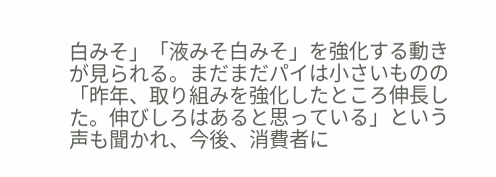白みそ」「液みそ白みそ」を強化する動きが見られる。まだまだパイは小さいものの「昨年、取り組みを強化したところ伸長した。伸びしろはあると思っている」という声も聞かれ、今後、消費者に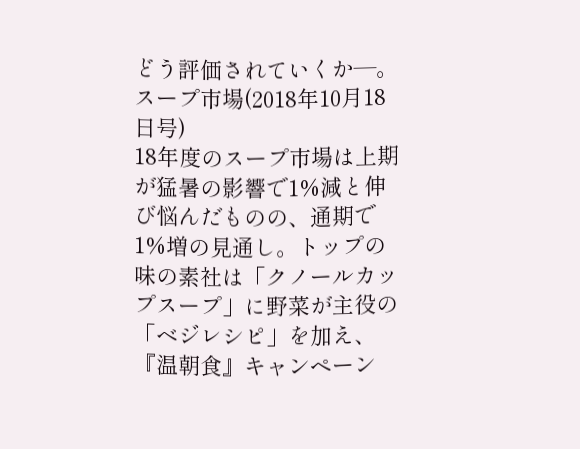どう評価されていくか―。
スープ市場(2018年10月18日号)
18年度のスープ市場は上期が猛暑の影響で1%減と伸び悩んだものの、通期で1%増の見通し。トップの味の素社は「クノールカップスープ」に野菜が主役の「ベジレシピ」を加え、『温朝食』キャンペーン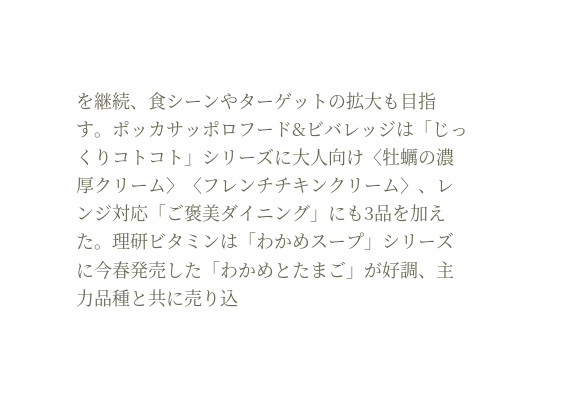を継続、食シーンやターゲットの拡大も目指す。ポッカサッポロフード&ビバレッジは「じっくりコトコト」シリーズに大人向け〈牡蠣の濃厚クリーム〉〈フレンチチキンクリーム〉、レンジ対応「ご褒美ダイニング」にも3品を加えた。理研ビタミンは「わかめスープ」シリーズに今春発売した「わかめとたまご」が好調、主力品種と共に売り込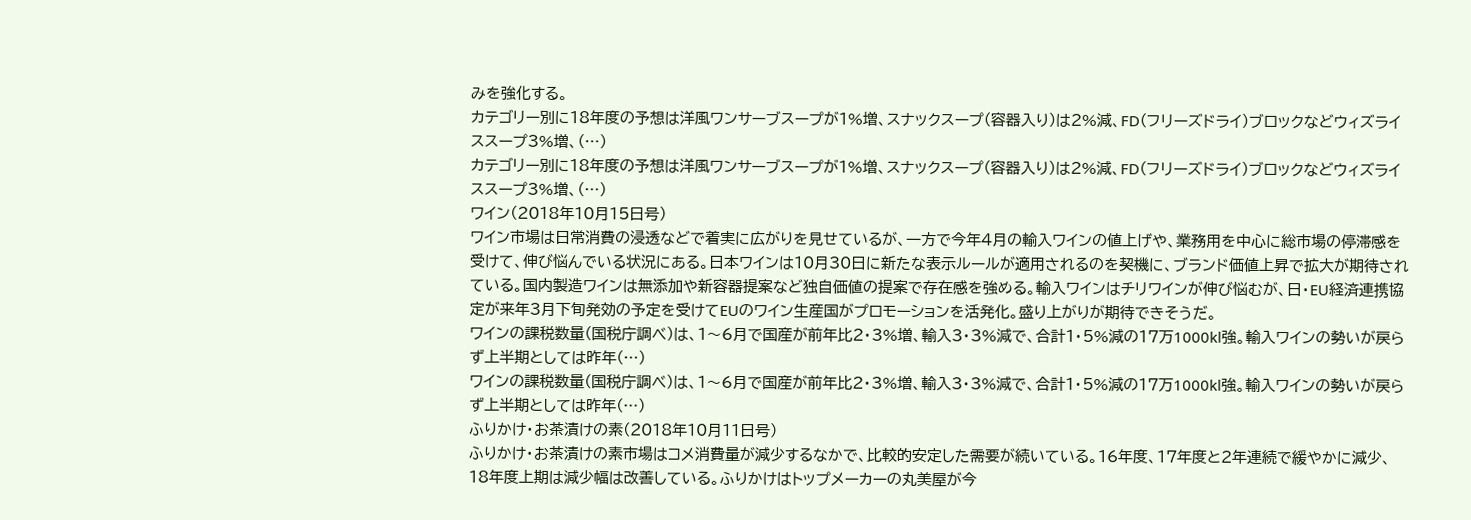みを強化する。
カテゴリー別に18年度の予想は洋風ワンサーブスープが1%増、スナックスープ(容器入り)は2%減、FD(フリーズドライ)ブロックなどウィズライススープ3%増、(…)
カテゴリー別に18年度の予想は洋風ワンサーブスープが1%増、スナックスープ(容器入り)は2%減、FD(フリーズドライ)ブロックなどウィズライススープ3%増、(…)
ワイン(2018年10月15日号)
ワイン市場は日常消費の浸透などで着実に広がりを見せているが、一方で今年4月の輸入ワインの値上げや、業務用を中心に総市場の停滞感を受けて、伸び悩んでいる状況にある。日本ワインは10月30日に新たな表示ルールが適用されるのを契機に、ブランド価値上昇で拡大が期待されている。国内製造ワインは無添加や新容器提案など独自価値の提案で存在感を強める。輸入ワインはチリワインが伸び悩むが、日・EU経済連携協定が来年3月下旬発効の予定を受けてEUのワイン生産国がプロモーションを活発化。盛り上がりが期待できそうだ。
ワインの課税数量(国税庁調べ)は、1〜6月で国産が前年比2・3%増、輸入3・3%減で、合計1・5%減の17万1000kl強。輸入ワインの勢いが戻らず上半期としては昨年(…)
ワインの課税数量(国税庁調べ)は、1〜6月で国産が前年比2・3%増、輸入3・3%減で、合計1・5%減の17万1000kl強。輸入ワインの勢いが戻らず上半期としては昨年(…)
ふりかけ・お茶漬けの素(2018年10月11日号)
ふりかけ・お茶漬けの素市場はコメ消費量が減少するなかで、比較的安定した需要が続いている。16年度、17年度と2年連続で緩やかに減少、18年度上期は減少幅は改善している。ふりかけはトップメーカーの丸美屋が今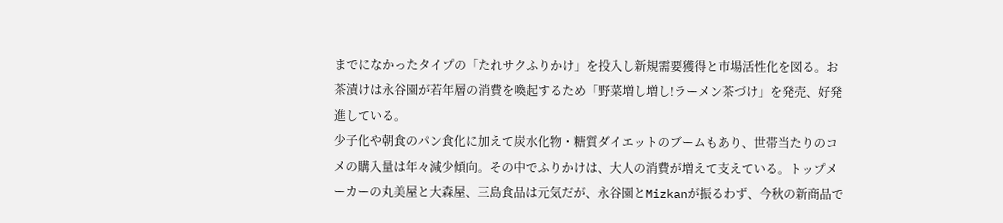までになかったタイプの「たれサクふりかけ」を投入し新規需要獲得と市場活性化を図る。お茶漬けは永谷園が若年層の消費を喚起するため「野菜増し増し!ラーメン茶づけ」を発売、好発進している。
少子化や朝食のパン食化に加えて炭水化物・糖質ダイエットのブームもあり、世帯当たりのコメの購入量は年々減少傾向。その中でふりかけは、大人の消費が増えて支えている。トップメーカーの丸美屋と大森屋、三島食品は元気だが、永谷園とMizkanが振るわず、今秋の新商品で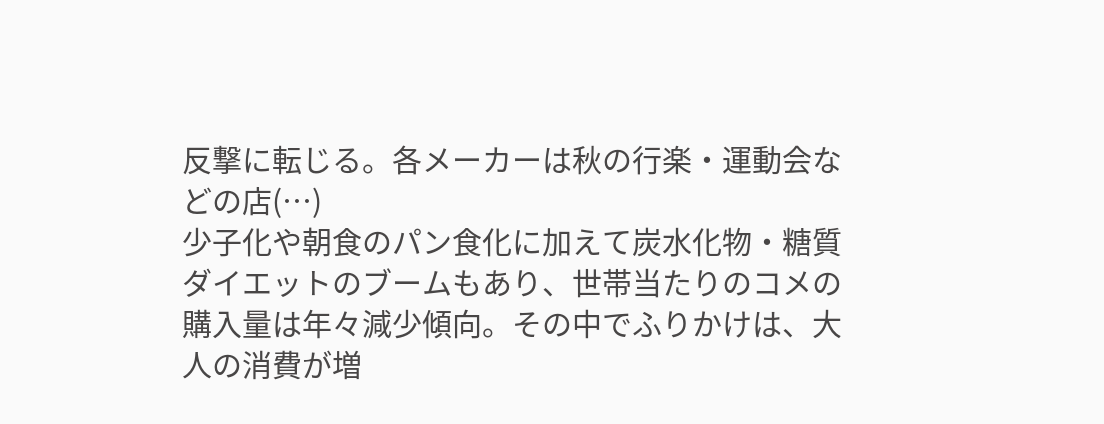反撃に転じる。各メーカーは秋の行楽・運動会などの店(…)
少子化や朝食のパン食化に加えて炭水化物・糖質ダイエットのブームもあり、世帯当たりのコメの購入量は年々減少傾向。その中でふりかけは、大人の消費が増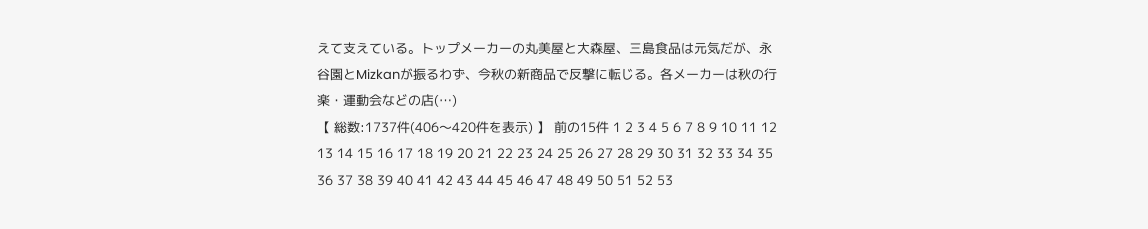えて支えている。トップメーカーの丸美屋と大森屋、三島食品は元気だが、永谷園とMizkanが振るわず、今秋の新商品で反撃に転じる。各メーカーは秋の行楽・運動会などの店(…)
【 総数:1737件(406〜420件を表示) 】 前の15件 1 2 3 4 5 6 7 8 9 10 11 12 13 14 15 16 17 18 19 20 21 22 23 24 25 26 27 28 29 30 31 32 33 34 35 36 37 38 39 40 41 42 43 44 45 46 47 48 49 50 51 52 53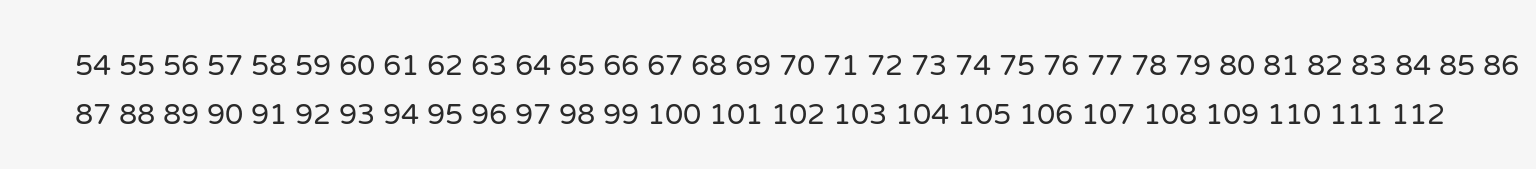54 55 56 57 58 59 60 61 62 63 64 65 66 67 68 69 70 71 72 73 74 75 76 77 78 79 80 81 82 83 84 85 86 87 88 89 90 91 92 93 94 95 96 97 98 99 100 101 102 103 104 105 106 107 108 109 110 111 112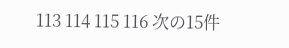113 114 115 116 次の15件